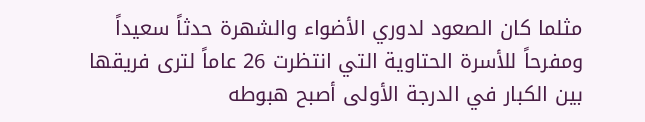مثلما كان الصعود لدوري الأضواء والشهرة حدثاً سعيداً ومفرحاً للأسرة الحتاوية التي انتظرت 26 عاماً لترى فريقها بين الكبار في الدرجة الأولى أصبح هبوطه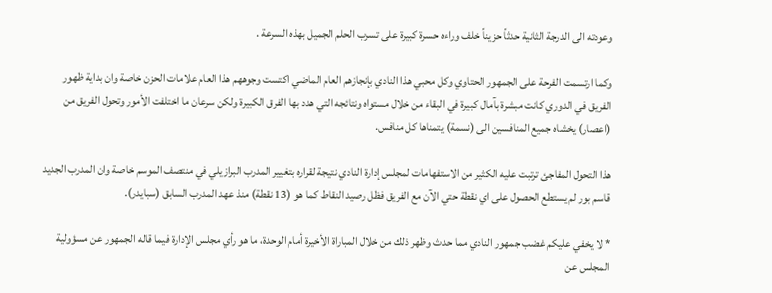وعودته الى الدرجة الثانية حدثاً حزيناً خلف وراءه حسرة كبيرة على تسرب الحلم الجميل بهذه السرعة .

وكما ارتسمت الفرحة على الجمهور الحتاوي وكل محبي هذا النادي بإنجازهم العام الماضي اكتست وجوههم هذا العام علامات الحزن خاصة وان بداية ظهور الفريق في الدوري كانت مبشرة بآمال كبيرة في البقاء من خلال مستواه ونتائجه التي هدد بها الفرق الكبيرة ولكن سرعان ما اختلفت الأمور وتحول الفريق من (اعصار) يخشاه جميع المنافسين الى (نسمة) يتمناها كل منافس.

هذا التحول المفاجئ ترتبت عليه الكثير من الاستفهامات لمجلس إدارة النادي نتيجة لقراره بتغيير المدرب البرازيلي في منتصف الموسم خاصة وان المدرب الجديد قاسم بور لم يستطع الحصول على اي نقطة حتي الآن مع الفريق فظل رصيد النقاط كما هو (13 نقطة) منذ عهد المدرب السابق (سبايدر).

* لا يخفي عليكم غضب جمهور النادي مما حدث وظهر ذلك من خلال المباراة الأخيرة أمام الوحدة، ما هو رأي مجلس الإدارة فيما قاله الجمهور عن مسؤولية المجلس عن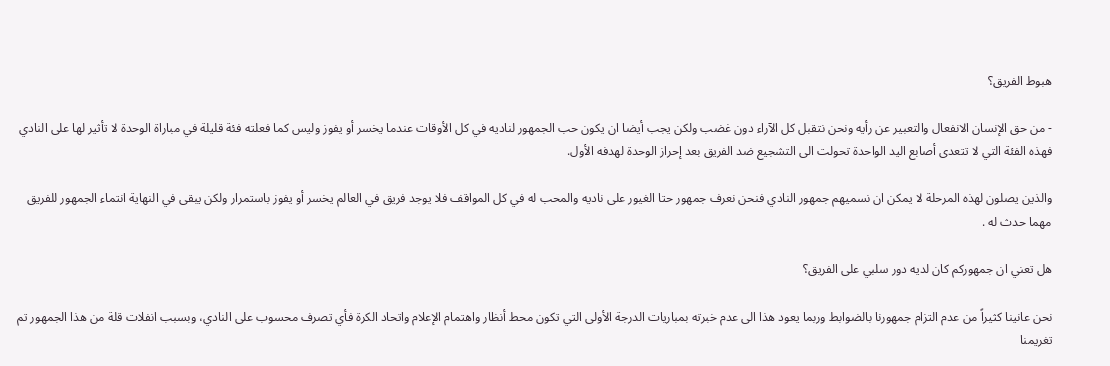هبوط الفريق؟

- من حق الإنسان الانفعال والتعبير عن رأيه ونحن نتقبل كل الآراء دون غضب ولكن يجب أيضا ان يكون حب الجمهور لناديه في كل الأوقات عندما يخسر أو يفوز وليس كما فعلته فئة قليلة في مباراة الوحدة لا تأثير لها على النادي فهذه الفئة التي لا تتعدى أصابع اليد الواحدة تحولت الى التشجيع ضد الفريق بعد إحراز الوحدة لهدفه الأول.

والذين يصلون لهذه المرحلة لا يمكن ان نسميهم جمهور النادي فنحن نعرف جمهور حتا الغيور على ناديه والمحب له في كل المواقف فلا يوجد فريق في العالم يخسر أو يفوز باستمرار ولكن يبقى في النهاية انتماء الجمهور للفريق مهما حدث له .

هل تعني ان جمهوركم كان لديه دور سلبي على الفريق؟

نحن عانينا كثيراً من عدم التزام جمهورنا بالضوابط وربما يعود هذا الى عدم خبرته بمباريات الدرجة الأولى التي تكون محط أنظار واهتمام الإعلام واتحاد الكرة فأي تصرف محسوب على النادي، وبسبب انفلات قلة من هذا الجمهور تم تغريمنا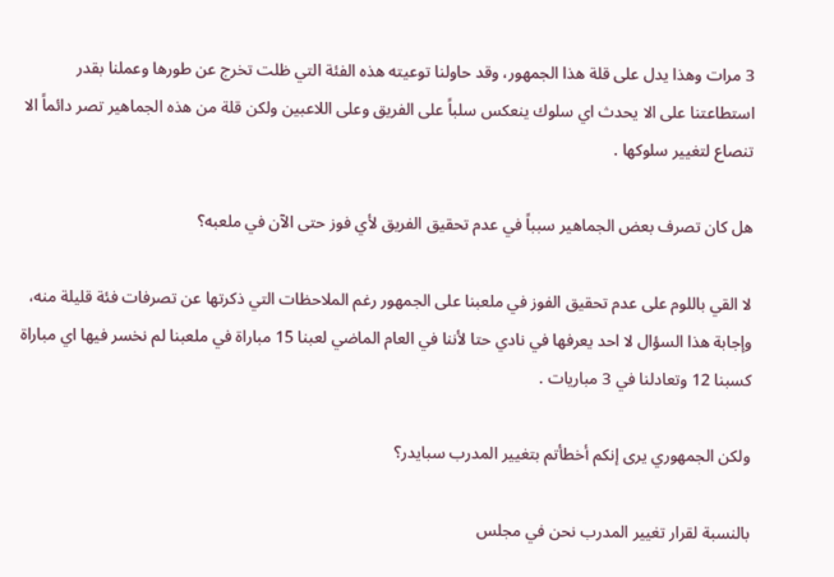3 مرات وهذا يدل على قلة هذا الجمهور، وقد حاولنا توعيته هذه الفئة التي ظلت تخرج عن طورها وعملنا بقدر استطاعتنا على الا يحدث اي سلوك ينعكس سلباً على الفريق وعلى اللاعبين ولكن قلة من هذه الجماهير تصر دائماً الا تنصاع لتغيير سلوكها .

هل كان تصرف بعض الجماهير سبباً في عدم تحقيق الفريق لأي فوز حتى الآن في ملعبه؟

لا القي باللوم على عدم تحقيق الفوز في ملعبنا على الجمهور رغم الملاحظات التي ذكرتها عن تصرفات فئة قليلة منه، وإجابة هذا السؤال لا احد يعرفها في نادي حتا لأننا في العام الماضي لعبنا 15 مباراة في ملعبنا لم نخسر فيها اي مباراة كسبنا 12 وتعادلنا في 3 مباريات .

ولكن الجمهوري يرى إنكم أخطأتم بتغيير المدرب سبايدر؟

بالنسبة لقرار تغيير المدرب نحن في مجلس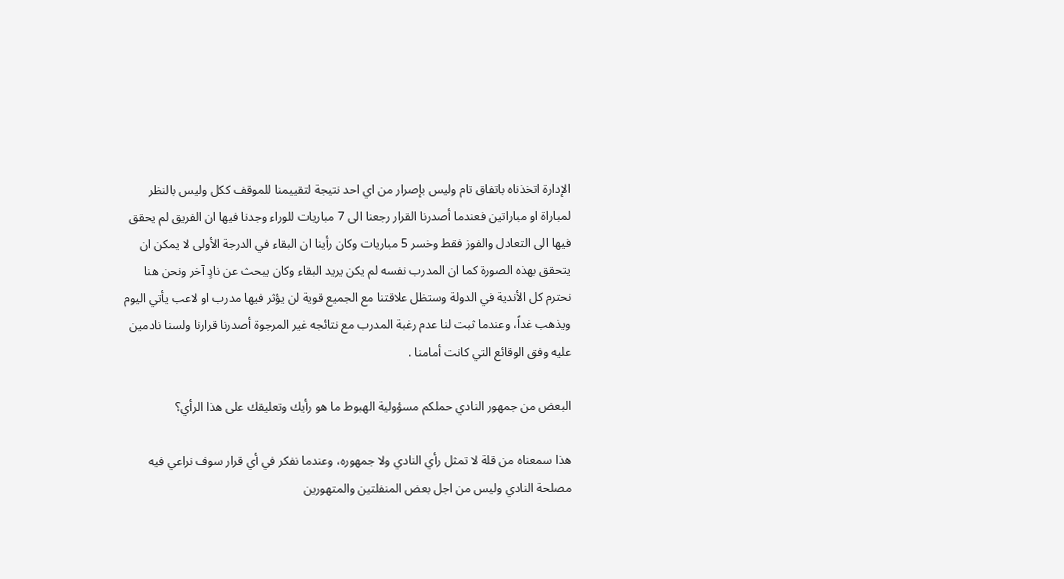الإدارة اتخذناه باتفاق تام وليس بإصرار من اي احد نتيجة لتقييمنا للموقف ككل وليس بالنظر لمباراة او مباراتين فعندما أصدرنا القرار رجعنا الى 7 مباريات للوراء وجدنا فيها ان الفريق لم يحقق فيها الى التعادل والفوز فقط وخسر 5 مباريات وكان رأينا ان البقاء في الدرجة الأولى لا يمكن ان يتحقق بهذه الصورة كما ان المدرب نفسه لم يكن يريد البقاء وكان يبحث عن نادٍ آخر ونحن هنا نحترم كل الأندية في الدولة وستظل علاقتنا مع الجميع قوية لن يؤثر فيها مدرب او لاعب يأتي اليوم ويذهب غداً، وعندما ثبت لنا عدم رغبة المدرب مع نتائجه غير المرجوة أصدرنا قرارنا ولسنا نادمين عليه وفق الوقائع التي كانت أمامنا .

البعض من جمهور النادي حملكم مسؤولية الهبوط ما هو رأيك وتعليقك على هذا الرأي؟

هذا سمعناه من قلة لا تمثل رأي النادي ولا جمهوره، وعندما نفكر في أي قرار سوف نراعي فيه مصلحة النادي وليس من اجل بعض المنفلتين والمتهورين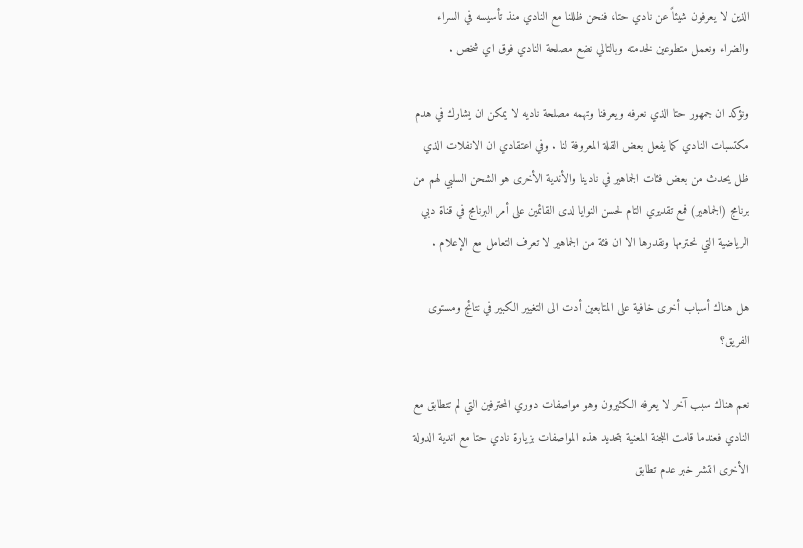الذين لا يعرفون شيئاً عن نادي حتا، فنحن ظللنا مع النادي منذ تأسيسه في السراء والضراء ونعمل متطوعين لخدمته وبالتالي نضع مصلحة النادي فوق اي شخص .

ونؤكد ان جمهور حتا الذي نعرفه ويعرفنا وتهمه مصلحة ناديه لا يمكن ان يشارك في هدم مكتسبات النادي كما يفعل بعض القلة المعروفة لنا . وفي اعتقادي ان الانفلات الذي ظل يحدث من بعض فئات الجماهير في نادينا والأندية الأخرى هو الشحن السلبي لهم من برنامج (الجماهير) فمع تقديري التام لحسن النوايا لدى القائمين على أمر البرنامج في قناة دبي الرياضية التي نحترمها ونقدرها الا ان فئة من الجماهير لا تعرف التعامل مع الإعلام .

هل هناك أسباب أخرى خافية على المتابعين أدت الى التغيير الكبير في نتائج ومستوى الفريق؟

نعم هناك سبب آخر لا يعرفه الكثيرون وهو مواصفات دوري المحترفين التي لم تتطابق مع النادي فعندما قامت اللجنة المعنية بتحديد هذه المواصفات بزيارة نادي حتا مع اندية الدولة الأخرى انتشر خبر عدم تطابق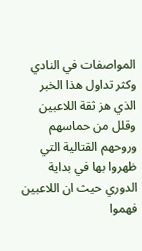المواصفات في النادي وكثر تداول هذا الخبر الذي هز ثقة اللاعبين وقلل من حماسهم وروحهم القتالية التي ظهروا بها في بداية الدوري حيث ان اللاعبين فهموا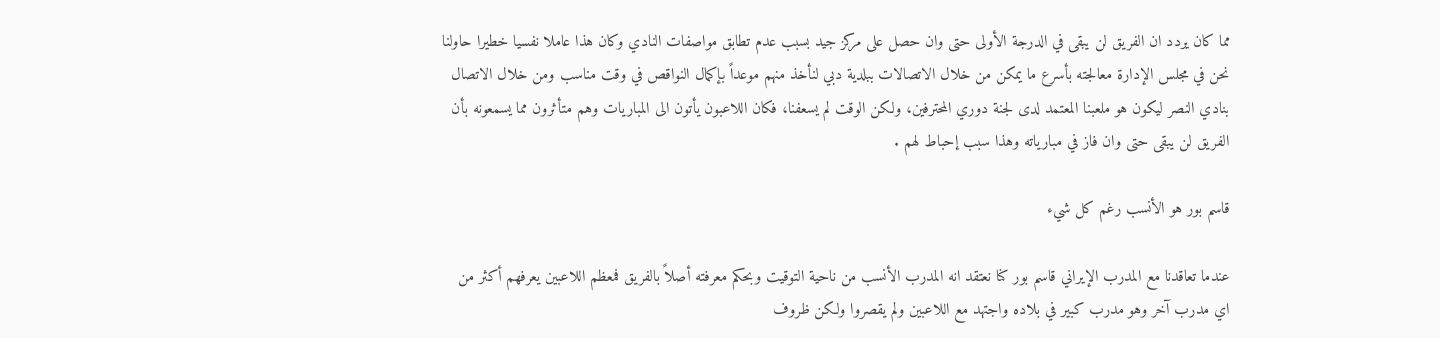مما كان يردد ان الفريق لن يبقى في الدرجة الأولى حتى وان حصل على مركز جيد بسبب عدم تطابق مواصفات النادي وكان هذا عاملا نفسيا خطيرا حاولنا نحن في مجلس الإدارة معالجته بأسرع ما يمكن من خلال الاتصالات ببلدية دبي لنأخذ منهم موعداً بإكمال النواقص في وقت مناسب ومن خلال الاتصال بنادي النصر ليكون هو ملعبنا المعتمد لدى لجنة دوري المحترفين، ولكن الوقت لم يسعفنا، فكان اللاعبون يأتون الى المباريات وهم متأثرون مما يسمعونه بأن الفريق لن يبقى حتى وان فاز في مبارياته وهذا سبب إحباط لهم .

قاسم بور هو الأنسب رغم كل شيء

عندما تعاقدنا مع المدرب الإيراني قاسم بور كنا نعتقد انه المدرب الأنسب من ناحية التوقيت وبحكم معرفته أصلاً بالفريق فمعظم اللاعبين يعرفهم أكثر من اي مدرب آخر وهو مدرب كبير في بلاده واجتهد مع اللاعبين ولم يقصروا ولكن ظروف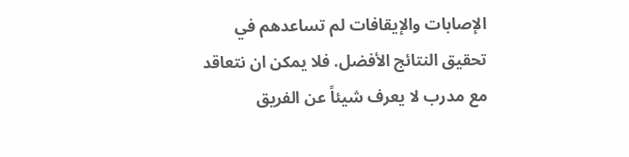الإصابات والإيقافات لم تساعدهم في تحقيق النتائج الأفضل. فلا يمكن ان نتعاقد مع مدرب لا يعرف شيئاً عن الفريق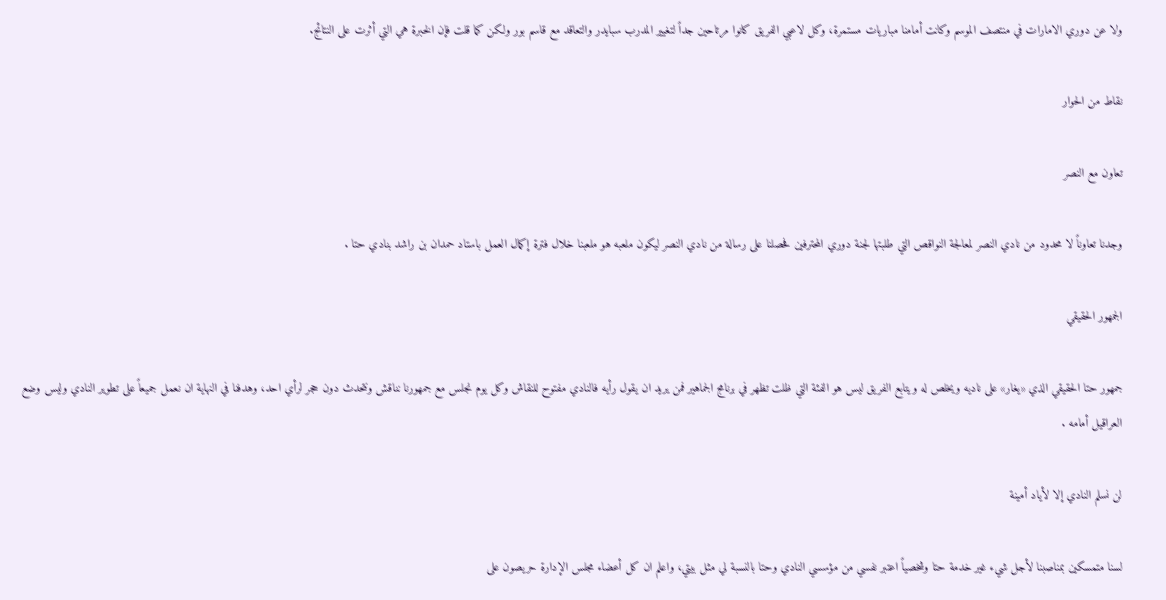ولا عن دوري الامارات في منتصف الموسم وكانت أمامنا مباريات مستمرة، وكل لاعبي الفريق كانوا مرتاحين جداً لتغيير المدرب سبايدر والتعاقد مع قاسم بور ولكن كما قلت فإن الخبرة هي التي أثرت على النتائج.

نقاط من الحوار

تعاون مع النصر

وجدنا تعاوناً لا محدود من نادي النصر لمعالجة النواقص التي طلبتها لجنة دوري المحترفين فحصلنا على رسالة من نادي النصر ليكون ملعبه هو ملعبنا خلال فترة إكمال العمل باستاد حمدان بن راشد بنادي حتا .

الجمهور الحقيقي

جمهور حتا الحقيقي الذي «يغار» على ناديه ويخلص له ويتابع الفريق ليس هو الفئة التي ظلت تظهر في برنامج الجماهير فمن يريد ان يقول رأيه فالنادي مفتوح للنقاش وكل يوم نجلس مع جمهورنا نناقش ونتحدث دون حجر لرأي احد، وهدفنا في النهاية ان نعمل جميعاً على تطوير النادي وليس وضع العراقيل أمامه .

لن نسلم النادي إلا لأياد أمينة

لسنا متمسكين بمناصبنا لأجل شيء غير خدمة حتا وشخصياً اعتبر نفسي من مؤسسي النادي وحتا بالنسبة لي مثل بيتي، واعلم ان كل أعضاء مجلس الإدارة حريصون على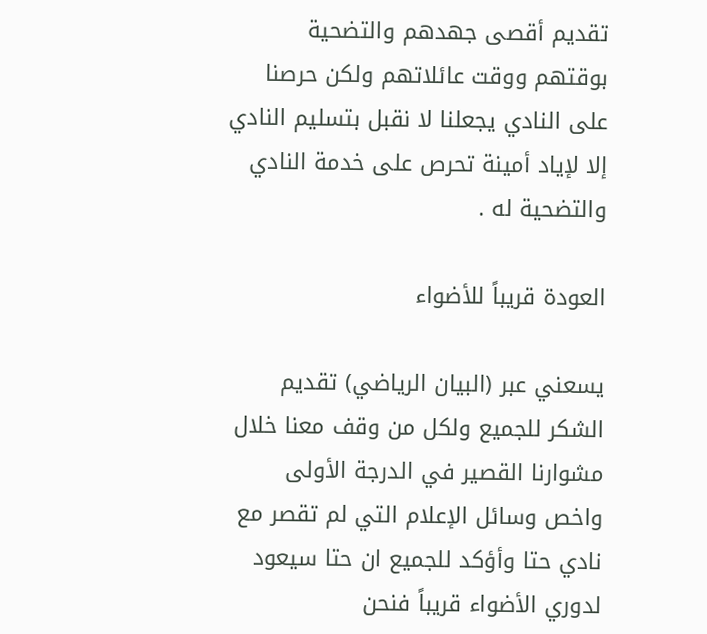تقديم أقصى جهدهم والتضحية بوقتهم ووقت عائلاتهم ولكن حرصنا على النادي يجعلنا لا نقبل بتسليم النادي إلا لإياد أمينة تحرص على خدمة النادي والتضحية له .

العودة قريباً للأضواء

يسعني عبر (البيان الرياضي) تقديم الشكر للجميع ولكل من وقف معنا خلال مشوارنا القصير في الدرجة الأولى واخص وسائل الإعلام التي لم تقصر مع نادي حتا وأؤكد للجميع ان حتا سيعود لدوري الأضواء قريباً فنحن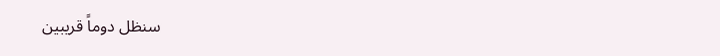سنظل دوماً قريبين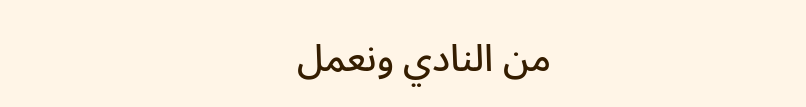من النادي ونعمل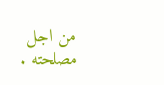من اجل مصلحته .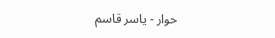حوار - ياسر قاسم